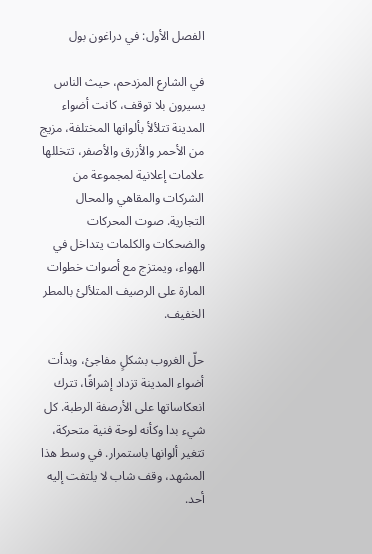الفصل الأول: في دراغون بول

في الشارع المزدحم، حيث الناس يسيرون بلا توقف، كانت أضواء المدينة تتلألأ بألوانها المختلفة، مزيج من الأحمر والأزرق والأصفر، تتخللها علامات إعلانية لمجموعة من الشركات والمقاهي والمحال التجارية. صوت المحركات والضحكات والكلمات يتداخل في الهواء، ويمتزج مع أصوات خطوات المارة على الرصيف المتلألئ بالمطر الخفيف.

حلّ الغروب بشكلٍ مفاجئ، وبدأت أضواء المدينة تزداد إشراقًا، تترك انعكاساتها على الأرصفة الرطبة. كل شيء بدا وكأنه لوحة فنية متحركة، تتغير ألوانها باستمرار. في وسط هذا المشهد، وقف شاب لا يلتفت إليه أحد.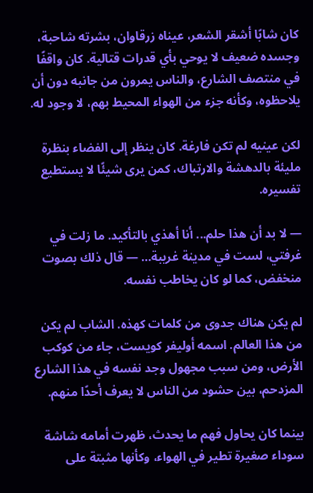كان شابًا أشقر الشعر، عيناه زرقاوان، بشرته شاحبة، وجسده ضعيف لا يوحي بأي قدرات قتالية. كان واقفًا في منتصف الشارع، والناس يمرون من جانبه دون أن يلاحظوه، وكأنه جزء من الهواء المحيط بهم، لا وجود له.

لكن عينيه لم تكن فارغة. كان ينظر إلى الفضاء بنظرة مليئة بالدهشة والارتباك، كمن يرى شيئًا لا يستطيع تفسيره.

— لا بد أن هذا حلم... أنا أهذي بالتأكيد. ما زلت في غرفتي، لست في مدينة غريبة… — قال ذلك بصوت منخفض، كما لو كان يخاطب نفسه.

لم يكن هناك جدوى من كلمات كهذه. الشاب لم يكن من هذا العالم. اسمه أوليفر كويست، جاء من كوكب الأرض، ومن سبب مجهول وجد نفسه في هذا الشارع المزدحم، بين حشود من الناس لا يعرف أحدًا منهم.

بينما كان يحاول فهم ما يحدث، ظهرت أمامه شاشة سوداء صغيرة تطير في الهواء، وكأنها مثبتة على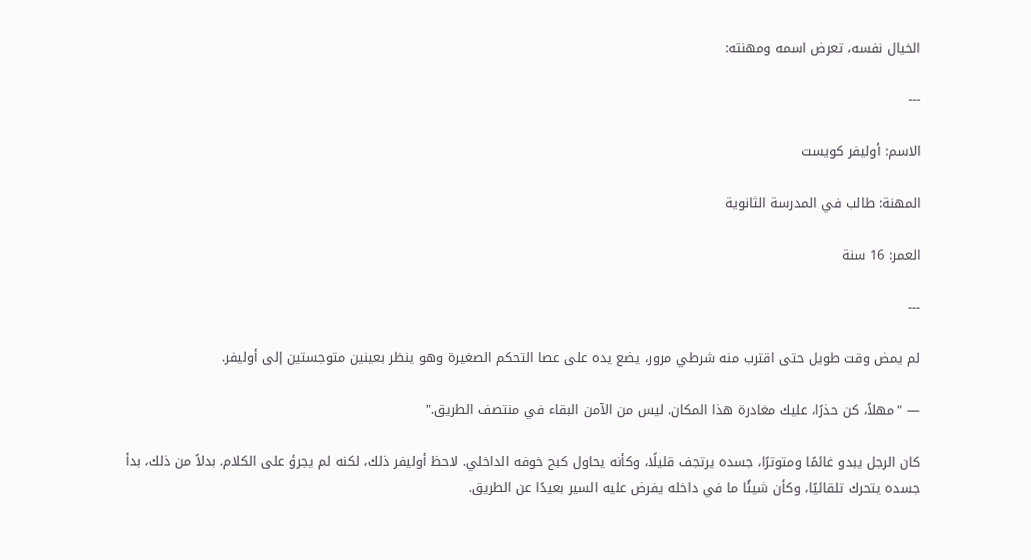الخيال نفسه، تعرض اسمه ومهنته:

---

الاسم: أوليفر كويست

المهنة: طالب في المدرسة الثانوية

العمر: 16 سنة

---

لم يمض وقت طويل حتى اقترب منه شرطي مرور، يضع يده على عصا التحكم الصغيرة وهو ينظر بعينين متوجستين إلى أوليفر.

— "مهلاً، كن حذرًا، عليك مغادرة هذا المكان. ليس من الآمن البقاء في منتصف الطريق."

كان الرجل يبدو غائمًا ومتوترًا، جسده يرتجف قليلًا، وكأنه يحاول كبح خوفه الداخلي. لاحظ أوليفر ذلك، لكنه لم يجرؤ على الكلام. بدلاً من ذلك، بدأ جسده يتحرك تلقائيًا، وكأن شيئًا ما في داخله يفرض عليه السير بعيدًا عن الطريق.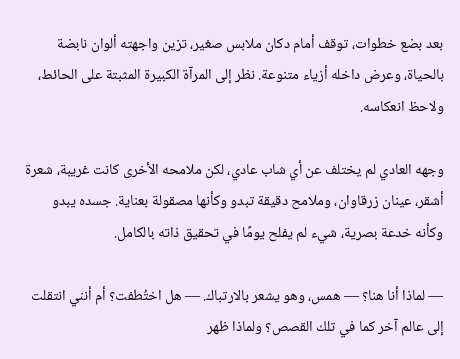بعد بضع خطوات، توقف أمام دكان ملابس صغير، تزين واجهته ألوان نابضة بالحياة، وعرض داخله أزياء متنوعة. نظر إلى المرآة الكبيرة المثبتة على الحائط، ولاحظ انعكاسه.

وجهه العادي لم يختلف عن أي شاب عادي، لكن ملامحه الأخرى كانت غريبة، شعرة أشقر، عينان زرقاوان، وملامح دقيقة تبدو وكأنها مصقولة بعناية. جسده يبدو وكأنه خدعة بصرية، شيء لم يفلح يومًا في تحقيق ذاته بالكامل.

— لماذا أنا هنا؟ — همس، وهو يشعر بالارتباك. — هل اختُطفت؟ أم أنني انتقلت إلى عالم آخر كما في تلك القصص؟ ولماذا ظهر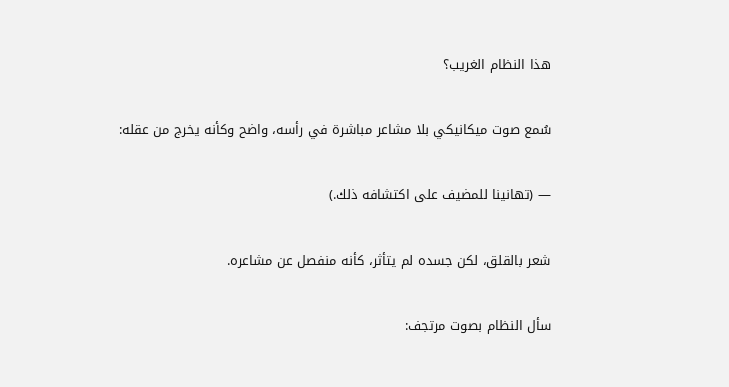هذا النظام الغريب؟

سُمع صوت ميكانيكي بلا مشاعر مباشرة في رأسه، واضح وكأنه يخرج من عقله:

— (تهانينا للمضيف على اكتشافه ذلك.)

شعر بالقلق، لكن جسده لم يتأثر، كأنه منفصل عن مشاعره.

سأل النظام بصوت مرتجف: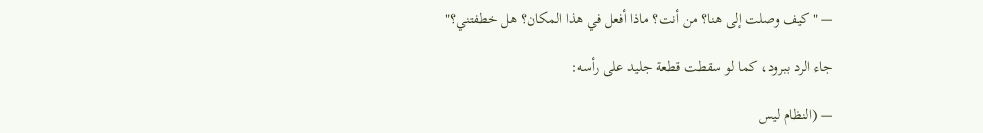— "كيف وصلت إلى هنا؟ من أنت؟ ماذا أفعل في هذا المكان؟ هل خطفتني؟"

جاء الرد ببرود، كما لو سقطت قطعة جليد على رأسه:

— (النظام ليس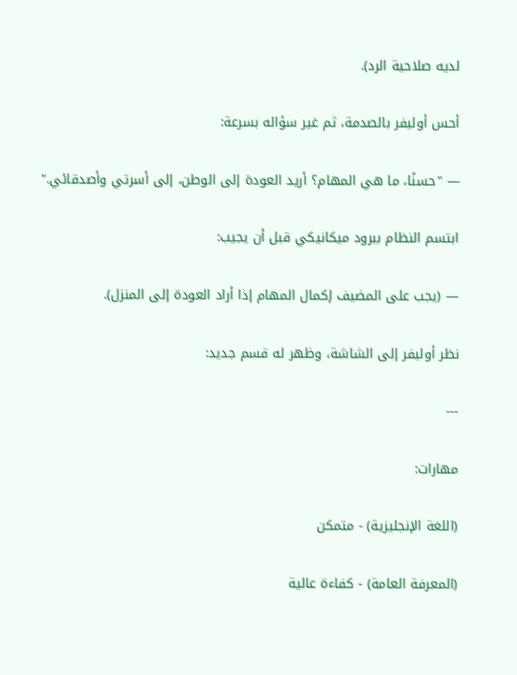لديه صلاحية الرد).

أحس أوليفر بالصدمة، ثم غير سؤاله بسرعة:

— "حسنًا، ما هي المهام؟ أريد العودة إلى الوطن، إلى أسرتي وأصدقائي."

ابتسم النظام ببرود ميكانيكي قبل أن يجيب:

— (يجب على المضيف إكمال المهام إذا أراد العودة إلى المنزل).

نظر أوليفر إلى الشاشة، وظهر له قسم جديد:

---

مهارات:

(اللغة الإنجليزية) - متمكن

(المعرفة العامة) - كفاءة عالية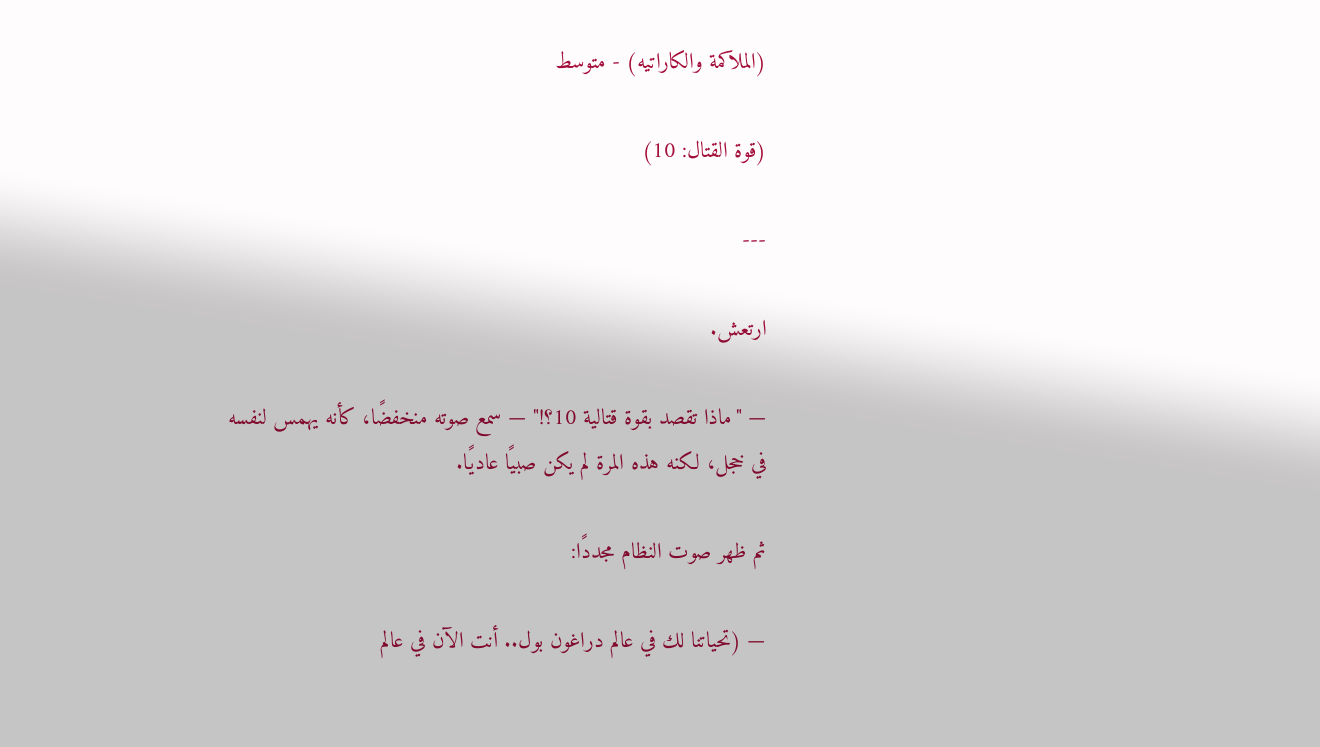(الملاكمة والكاراتيه) - متوسط

(قوة القتال: 10)

---

ارتعش.

— "ماذا تقصد بقوة قتالية 10؟!" — سمع صوته منخفضًا، كأنه يهمس لنفسه في خجل، لكنه هذه المرة لم يكن صبيًا عاديًا.

ثم ظهر صوت النظام مجددًا:

— (تحياتنا لك في عالم دراغون بول.. أنت الآن في عالم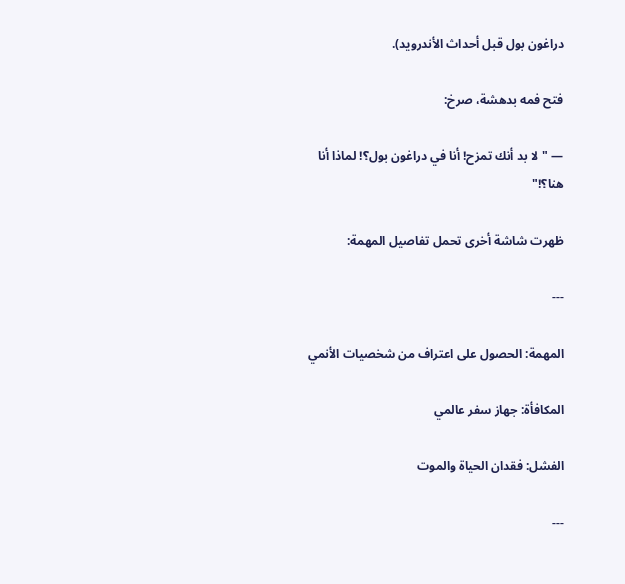دراغون بول قبل أحداث الأندرويد).

فتح فمه بدهشة، صرخ:

— "لا بد أنك تمزح! أنا في دراغون بول؟! لماذا أنا هنا؟!"

ظهرت شاشة أخرى تحمل تفاصيل المهمة:

---

المهمة: الحصول على اعتراف من شخصيات الأنمي

المكافأة: جهاز سفر عالمي

الفشل: فقدان الحياة والموت

---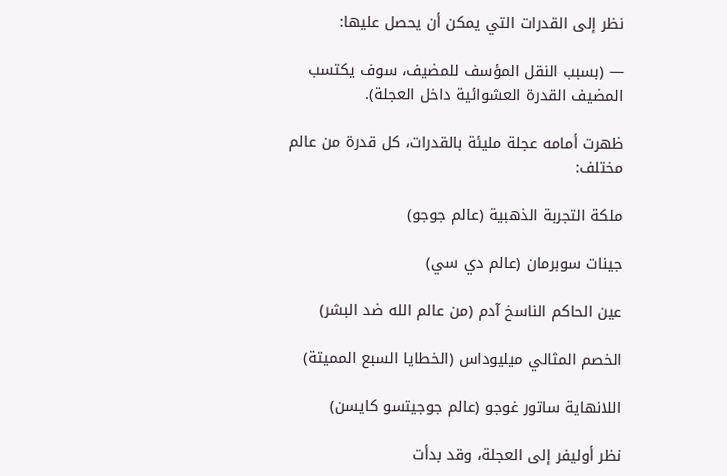نظر إلى القدرات التي يمكن أن يحصل عليها:

— (بسبب النقل المؤسف للمضيف، سوف يكتسب المضيف القدرة العشوائية داخل العجلة).

ظهرت أمامه عجلة مليئة بالقدرات، كل قدرة من عالم مختلف:

ملكة التجربة الذهبية (عالم جوجو)

جينات سوبرمان (عالم دي سي)

عين الحاكم الناسخ آدم (من عالم الله ضد البشر)

الخصم المثالي ميليوداس (الخطايا السبع المميتة)

اللانهاية ساتور غوجو (عالم جوجيتسو كايسن)

نظر أوليفر إلى العجلة، وقد بدأت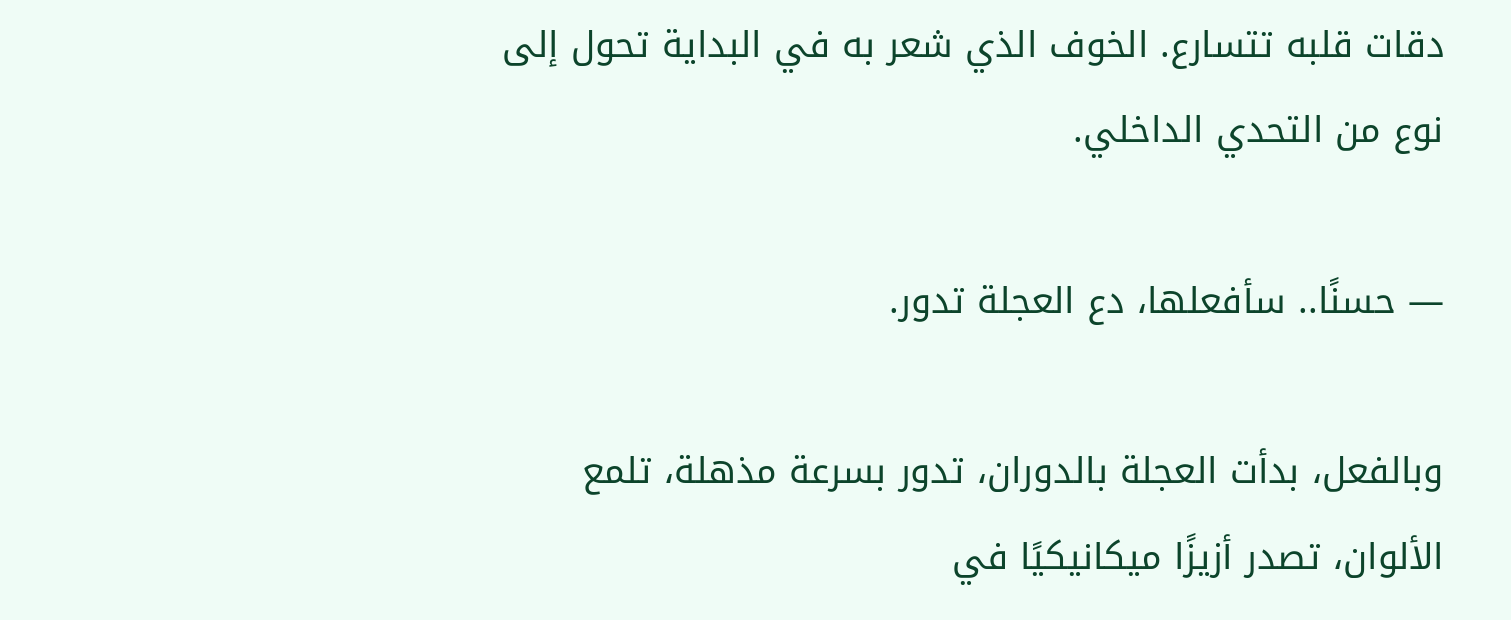دقات قلبه تتسارع. الخوف الذي شعر به في البداية تحول إلى نوع من التحدي الداخلي.

— حسنًا.. سأفعلها، دع العجلة تدور.

وبالفعل، بدأت العجلة بالدوران، تدور بسرعة مذهلة، تلمع الألوان، تصدر أزيزًا ميكانيكيًا في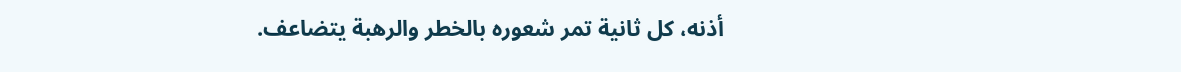أذنه، كل ثانية تمر شعوره بالخطر والرهبة يتضاعف.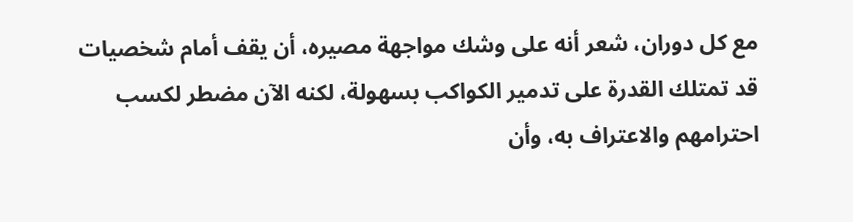مع كل دوران، شعر أنه على وشك مواجهة مصيره، أن يقف أمام شخصيات قد تمتلك القدرة على تدمير الكواكب بسهولة، لكنه الآن مضطر لكسب احترامهم والاعتراف به، وأن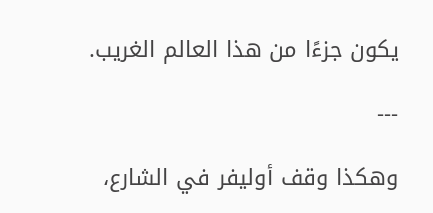يكون جزءًا من هذا العالم الغريب.

---

وهكذا وقف أوليفر في الشارع،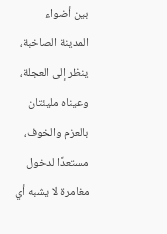بين أضواء المدينة الصاخبة، ينظر إلى العجلة، وعيناه مليئتان بالعزم والخوف، مستعدًا لدخول مغامرة لا يشبه أي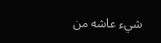شيء عاشه من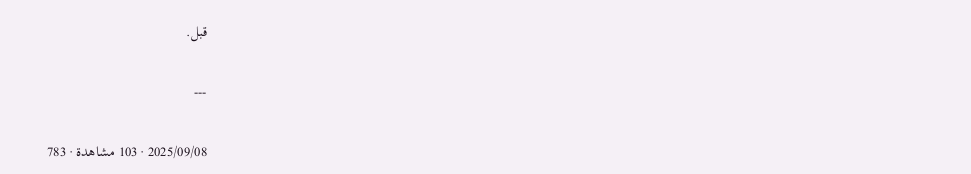قبل.

---

2025/09/08 · 103 مشاهدة · 783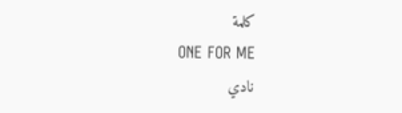كلمة
ONE FOR ME
نادي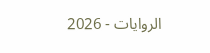الروايات - 2026